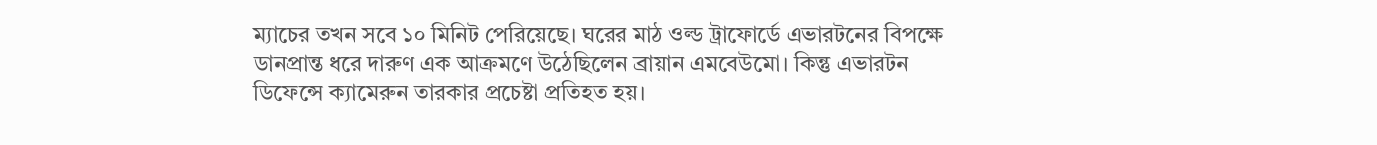ম্যাচের তখন সবে ১০ মিনিট পেরিয়েছে। ঘরের মাঠ ওল্ড ট্রাফোর্ডে এভারটনের বিপক্ষে ডানপ্রান্ত ধরে দারুণ এক আক্রমণে উঠেছিলেন ব্রায়ান এমবেউমো। কিন্তু এভারটন ডিফেন্সে ক্যামেরুন তারকার প্রচেষ্টা প্রতিহত হয়।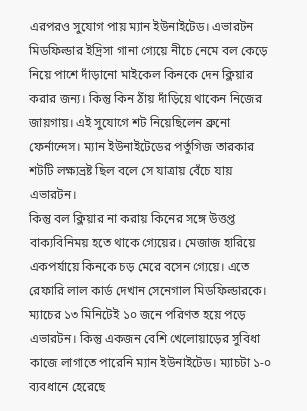এরপরও সুযোগ পায় ম্যান ইউনাইটেড। এভারটন মিডফিল্ডার ইদ্রিসা গানা গ্যেয়ে নীচে নেমে বল কেড়ে নিয়ে পাশে দাঁড়ানো মাইকেল কিনকে দেন ক্লিয়ার করার জন্য। কিন্তু কিন ঠাঁয় দাঁড়িয়ে থাকেন নিজের জায়গায়। এই সুযোগে শট নিয়েছিলেন ব্রুনো ফের্নান্দেস। ম্যান ইউনাইটেডের পর্তুগিজ তারকার শটটি লক্ষ্যভ্রষ্ট ছিল বলে সে যাত্রায় বেঁচে যায় এভারটন।
কিন্তু বল ক্লিয়ার না করায় কিনের সঙ্গে উত্তপ্ত বাক্যবিনিময় হতে থাকে গ্যেয়ের। মেজাজ হারিয়ে একপর্যায়ে কিনকে চড় মেরে বসেন গ্যেয়ে। এতে রেফারি লাল কার্ড দেখান সেনেগাল মিডফিল্ডারকে। ম্যাচের ১৩ মিনিটেই ১০ জনে পরিণত হয়ে পড়ে এভারটন। কিন্তু একজন বেশি খেলোয়াড়ের সুবিধা কাজে লাগাতে পারেনি ম্যান ইউনাইটেড। ম্যাচটা ১-০ ব্যবধানে হেরেছে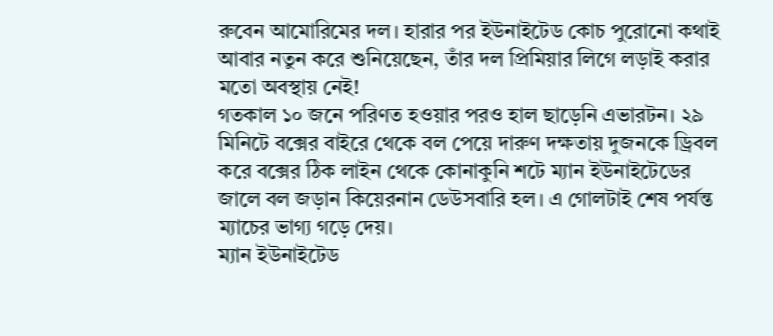রুবেন আমোরিমের দল। হারার পর ইউনাইটেড কোচ পুরোনো কথাই আবার নতুন করে শুনিয়েছেন, তাঁর দল প্রিমিয়ার লিগে লড়াই করার মতো অবস্থায় নেই!
গতকাল ১০ জনে পরিণত হওয়ার পরও হাল ছাড়েনি এভারটন। ২৯ মিনিটে বক্সের বাইরে থেকে বল পেয়ে দারুণ দক্ষতায় দুজনকে ড্রিবল করে বক্সের ঠিক লাইন থেকে কোনাকুনি শটে ম্যান ইউনাইটেডের জালে বল জড়ান কিয়েরনান ডেউসবারি হল। এ গোলটাই শেষ পর্যন্ত ম্যাচের ভাগ্য গড়ে দেয়।
ম্যান ইউনাইটেড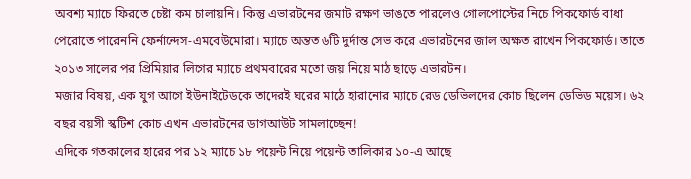অবশ্য ম্যাচে ফিরতে চেষ্টা কম চালায়নি। কিন্তু এভারটনের জমাট রক্ষণ ভাঙতে পারলেও গোলপোস্টের নিচে পিকফোর্ড বাধা পেরোতে পারেননি ফের্নান্দেস-এমবেউমোরা। ম্যাচে অন্তত ৬টি দুর্দান্ত সেভ করে এভারটনের জাল অক্ষত রাখেন পিকফোর্ড। তাতে ২০১৩ সালের পর প্রিমিয়ার লিগের ম্যাচে প্রথমবারের মতো জয় নিয়ে মাঠ ছাড়ে এভারটন।
মজার বিষয়, এক যুগ আগে ইউনাইটেডকে তাদেরই ঘরের মাঠে হারানোর ম্যাচে রেড ডেভিলদের কোচ ছিলেন ডেভিড ময়েস। ৬২ বছর বয়সী স্কটিশ কোচ এখন এভারটনের ডাগআউট সামলাচ্ছেন!
এদিকে গতকালের হারের পর ১২ ম্যাচে ১৮ পয়েন্ট নিয়ে পয়েন্ট তালিকার ১০-এ আছে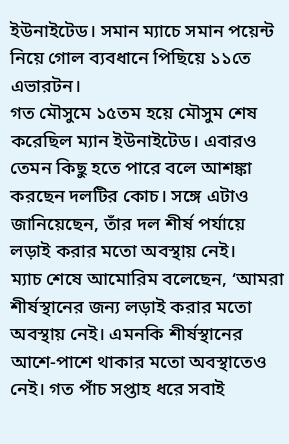ইউনাইটেড। সমান ম্যাচে সমান পয়েন্ট নিয়ে গোল ব্যবধানে পিছিয়ে ১১তে এভারটন।
গত মৌসুমে ১৫তম হয়ে মৌসুম শেষ করেছিল ম্যান ইউনাইটেড। এবারও তেমন কিছু হতে পারে বলে আশঙ্কা করছেন দলটির কোচ। সঙ্গে এটাও জানিয়েছেন, তাঁর দল শীর্ষ পর্যায়ে লড়াই করার মতো অবস্থায় নেই।
ম্যাচ শেষে আমোরিম বলেছেন, ‘আমরা শীর্ষস্থানের জন্য লড়াই করার মতো অবস্থায় নেই। এমনকি শীর্ষস্থানের আশে-পাশে থাকার মতো অবস্থাতেও নেই। গত পাঁচ সপ্তাহ ধরে সবাই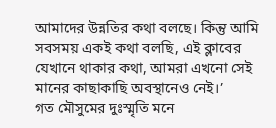আমাদের উন্নতির কথা বলছে। কিন্তু আমি সবসময় একই কথা বলছি, এই ক্লাবের যেখানে থাকার কথা, আমরা এখনো সেই মানের কাছাকাছি অবস্থানেও নেই।’
গত মৌসুমের দুঃস্মৃতি মনে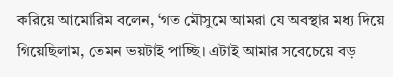করিয়ে আমোরিম বলেন, ‘গত মৌসুমে আমরা যে অবস্থার মধ্য দিয়ে গিয়েছিলাম, তেমন ভয়টাই পাচ্ছি। এটাই আমার সবেচেয়ে বড়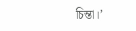চিন্তা।’